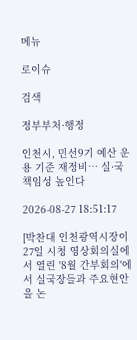메뉴

로이슈

검색

정부부처·행정

인천시, 민선9기 예산 운용 기준 재정비… 실·국 책임성 높인다

2026-08-27 18:51:17

[박찬대 인천광역시장이 27일 시청 영상회의실에서 열린 '8월 간부회의'에서 실국장들과 주요현안을 논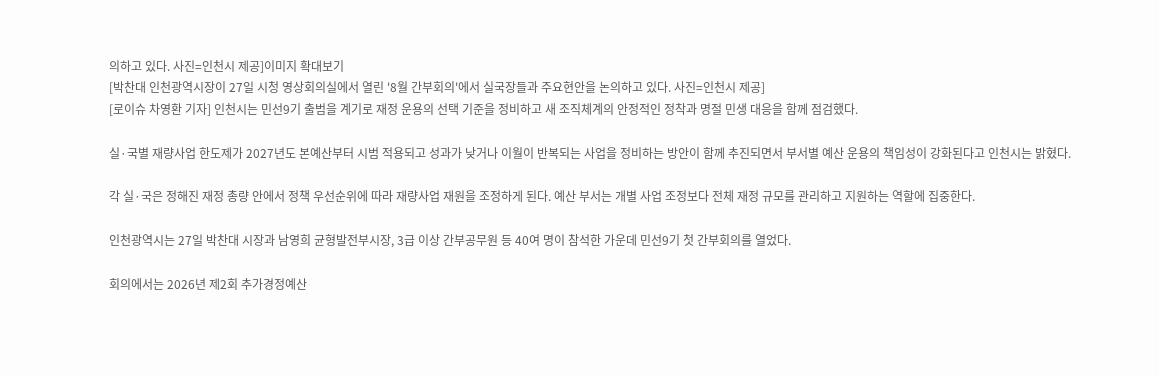의하고 있다. 사진=인천시 제공]이미지 확대보기
[박찬대 인천광역시장이 27일 시청 영상회의실에서 열린 '8월 간부회의'에서 실국장들과 주요현안을 논의하고 있다. 사진=인천시 제공]
[로이슈 차영환 기자] 인천시는 민선9기 출범을 계기로 재정 운용의 선택 기준을 정비하고 새 조직체계의 안정적인 정착과 명절 민생 대응을 함께 점검했다.

실·국별 재량사업 한도제가 2027년도 본예산부터 시범 적용되고 성과가 낮거나 이월이 반복되는 사업을 정비하는 방안이 함께 추진되면서 부서별 예산 운용의 책임성이 강화된다고 인천시는 밝혔다.

각 실·국은 정해진 재정 총량 안에서 정책 우선순위에 따라 재량사업 재원을 조정하게 된다. 예산 부서는 개별 사업 조정보다 전체 재정 규모를 관리하고 지원하는 역할에 집중한다.

인천광역시는 27일 박찬대 시장과 남영희 균형발전부시장, 3급 이상 간부공무원 등 40여 명이 참석한 가운데 민선9기 첫 간부회의를 열었다.

회의에서는 2026년 제2회 추가경정예산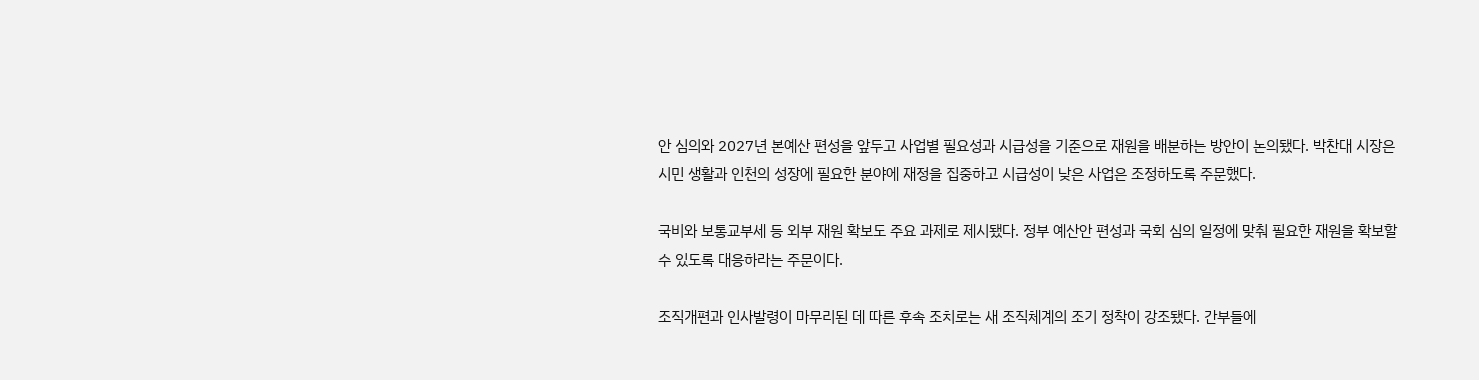안 심의와 2027년 본예산 편성을 앞두고 사업별 필요성과 시급성을 기준으로 재원을 배분하는 방안이 논의됐다. 박찬대 시장은 시민 생활과 인천의 성장에 필요한 분야에 재정을 집중하고 시급성이 낮은 사업은 조정하도록 주문했다.

국비와 보통교부세 등 외부 재원 확보도 주요 과제로 제시됐다. 정부 예산안 편성과 국회 심의 일정에 맞춰 필요한 재원을 확보할 수 있도록 대응하라는 주문이다.

조직개편과 인사발령이 마무리된 데 따른 후속 조치로는 새 조직체계의 조기 정착이 강조됐다. 간부들에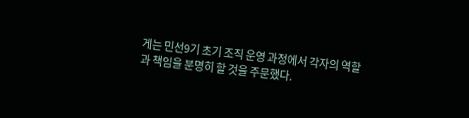게는 민선9기 초기 조직 운영 과정에서 각자의 역할과 책임을 분명히 할 것을 주문했다.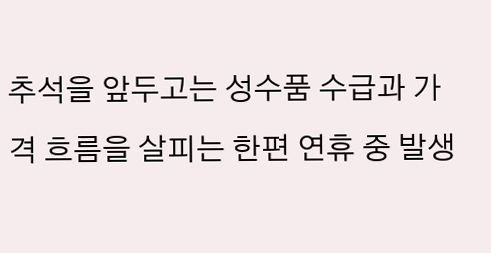추석을 앞두고는 성수품 수급과 가격 흐름을 살피는 한편 연휴 중 발생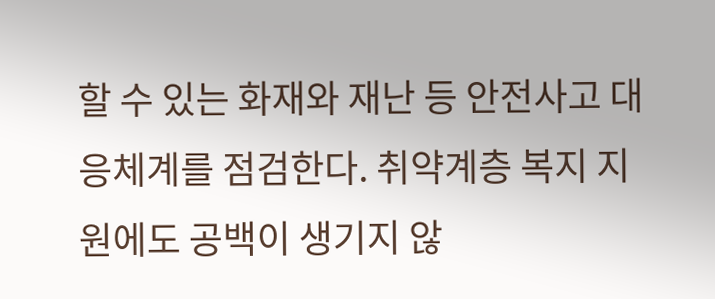할 수 있는 화재와 재난 등 안전사고 대응체계를 점검한다. 취약계층 복지 지원에도 공백이 생기지 않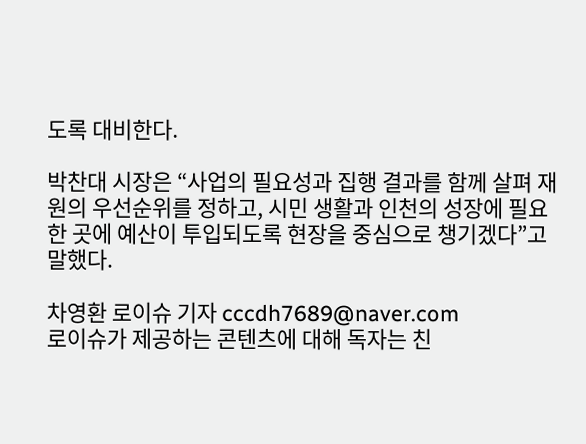도록 대비한다.

박찬대 시장은 “사업의 필요성과 집행 결과를 함께 살펴 재원의 우선순위를 정하고, 시민 생활과 인천의 성장에 필요한 곳에 예산이 투입되도록 현장을 중심으로 챙기겠다”고 말했다.

차영환 로이슈 기자 cccdh7689@naver.com
로이슈가 제공하는 콘텐츠에 대해 독자는 친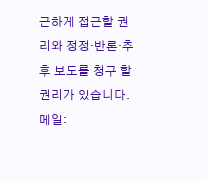근하게 접근할 권리와 정정·반론·추후 보도를 청구 할 권리가 있습니다.
메일: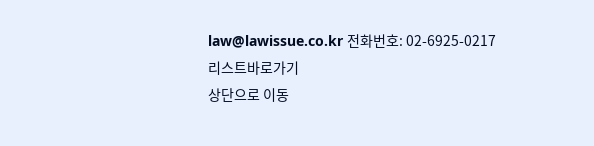law@lawissue.co.kr 전화번호: 02-6925-0217
리스트바로가기
상단으로 이동